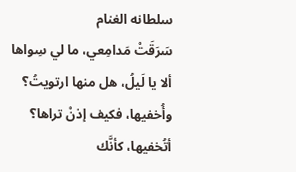سلطانه الغنام
سَرَقَتْ مَدامِعي، ما لي سِواها
ألا يا لَيلُ، هل منها ارتويتُ؟
وأُخفيها، فكيف إذنْ تراها؟
أتُخفيها، كأنَّك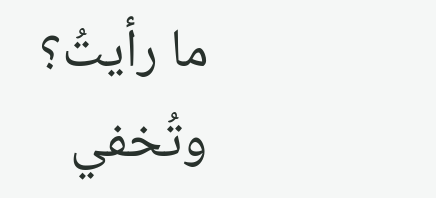ما رأيتُ؟
وتُخفي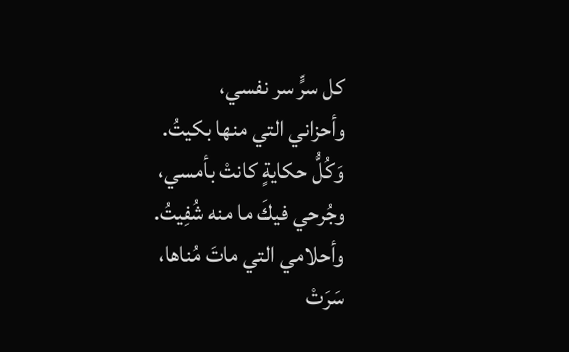كل سرٍّ سر نفسي،
وأحزاني التي منها بكيتُ.
وَكُلُّ حكايةٍ كانتْ بأمسي،
وجُرحي فيكَ ما منه شُفِيتُ.
وأحلامي التي ماتَ مُناها،
سَرَتْ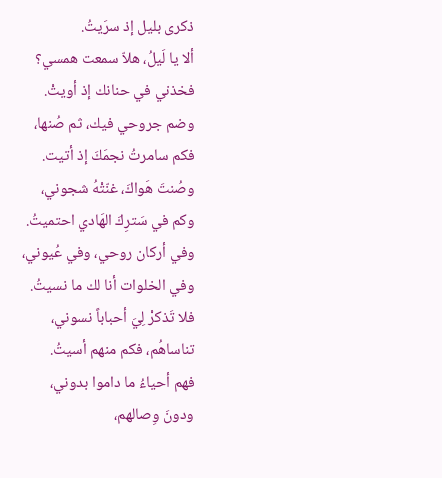ذكرى بليل إذ سرَيتُ.
ألا يا لَيلُ، هلاّ سمعت همسي؟
فخذني في حنانك إذ أويتْ.
وضم جروحي فيك، ثم صُنها،
فكم سامرتُ نجمَكَ إذ أتيت.
وصُنتَ هَواكَ، غنّتْهُ شجوني،
وكم في سَترِكَ الهَادي احتميتُ.
وفي أركان روحي، وفي عُيوني،
وفي الخلوات أنا لك ما نسيتُ.
فلا تَذكرْ لِيَ أحباباً نسوني،
تناساهُم، فكم منهم أسيتُ.
فهم أحياءُ ما داموا بدوني،
ودونَ وِصالهم،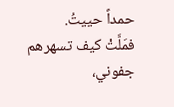حمداً حييتُ.
فمَلَّتْ كيف تسهرهم جفوني،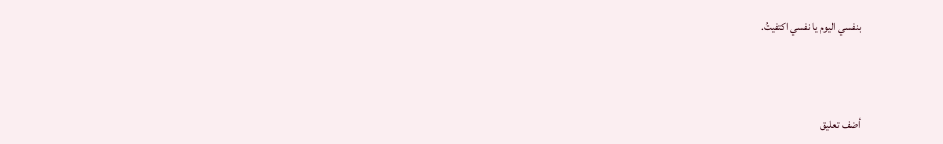بنفسي اليوم يا نفسي اكتفيتُ.



أضف تعليق